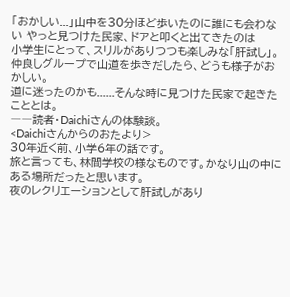「おかしい...」山中を30分ほど歩いたのに誰にも会わない やっと見つけた民家、ドアと叩くと出てきたのは
小学生にとって、スリルがありつつも楽しみな「肝試し」。
仲良しグループで山道を歩きだしたら、どうも様子がおかしい。
道に迷ったのかも......そんな時に見つけた民家で起きたこととは。
――読者・Daichiさんの体験談。
<Daichiさんからのおたより>
30年近く前、小学6年の話です。
旅と言っても、林間学校の様なものです。かなり山の中にある場所だったと思います。
夜のレクリエーションとして肝試しがあり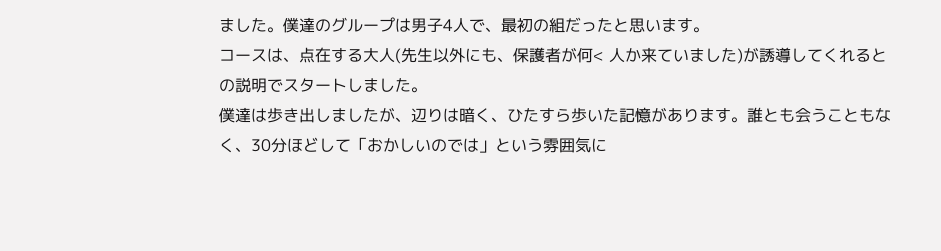ました。僕達のグループは男子4人で、最初の組だったと思います。
コースは、点在する大人(先生以外にも、保護者が何< 人か来ていました)が誘導してくれるとの説明でスタートしました。
僕達は歩き出しましたが、辺りは暗く、ひたすら歩いた記憶があります。誰とも会うこともなく、30分ほどして「おかしいのでは」という雰囲気に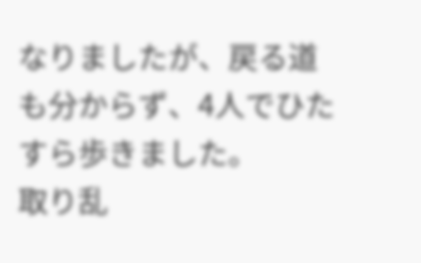なりましたが、戻る道も分からず、4人でひたすら歩きました。
取り乱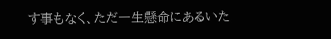す事もなく、ただ一生懸命にあるいた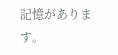記憶があります。